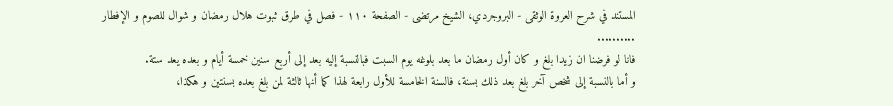المستند في شرح العروة الوثقى - البروجردي، الشيخ مرتضى - الصفحة ١١٠ - فصل في طرق ثبوت هلال رمضان و شوال للصوم و الإفطار
..........
فانا لو فرضنا ان زيدا بلغ و كان أول رمضان ما بعد بلوغه يوم السبت فبالنسبة إليه بعد إلى أربع سنين خمسة أيام و بعده يعد ستة.
و أما بالنسبة إلى شخص آخر بلغ بعد ذلك بسنة، فالسنة الخامسة للأول رابعة لهذا كما أنها ثالثة لمن بلغ بعده بسنتين و هكذا،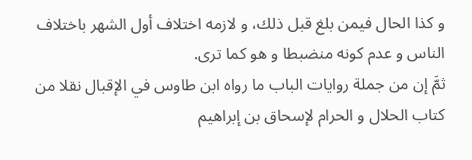و كذا الحال فيمن بلغ قبل ذلك، و لازمه اختلاف أول الشهر باختلاف الناس و عدم كونه منضبطا و هو كما ترى.
ثمَّ إن من جملة روايات الباب ما رواه ابن طاوس في الإقبال نقلا من كتاب الحلال و الحرام لإسحاق بن إبراهيم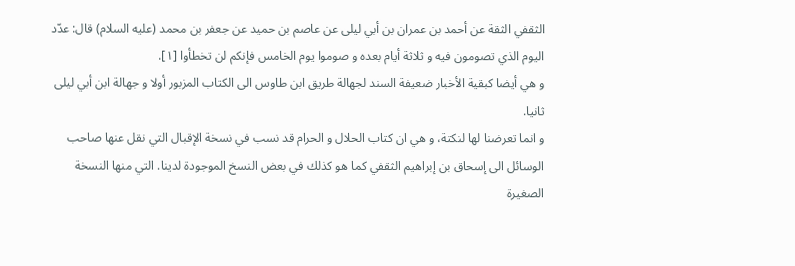الثقفي الثقة عن أحمد بن عمران بن أبي ليلى عن عاصم بن حميد عن جعفر بن محمد (عليه السلام) قال: عدّد اليوم الذي تصومون فيه و ثلاثة أيام بعده و صوموا يوم الخامس فإنكم لن تخطأوا [١].
و هي أيضا كبقية الأخبار ضعيفة السند لجهالة طريق ابن طاوس الى الكتاب المزبور أولا و جهالة ابن أبي ليلى ثانيا.
و انما تعرضنا لها لنكتة، و هي ان كتاب الحلال و الحرام قد نسب في نسخة الإقبال التي نقل عنها صاحب الوسائل الى إسحاق بن إبراهيم الثقفي كما هو كذلك في بعض النسخ الموجودة لدينا. التي منها النسخة الصغيرة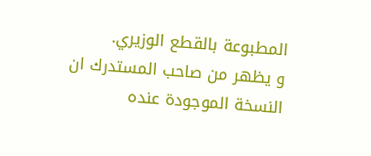المطبوعة بالقطع الوزيري.
و يظهر من صاحب المستدرك ان النسخة الموجودة عنده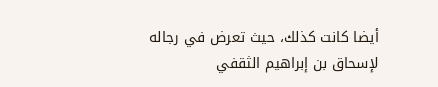أيضا كانت كذلك، حيث تعرض في رجاله لإسحاق بن إبراهيم الثقفي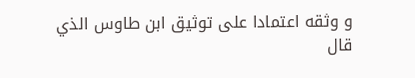و وثقه اعتمادا على توثيق ابن طاوس الذي قال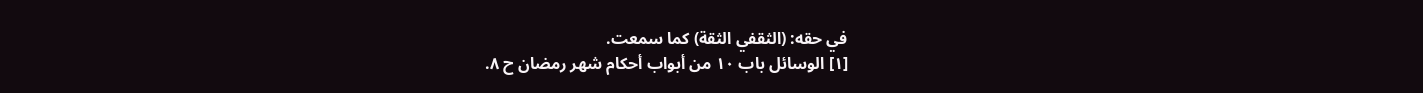في حقه: (الثقفي الثقة) كما سمعت.
[١] الوسائل باب ١٠ من أبواب أحكام شهر رمضان ح ٨.